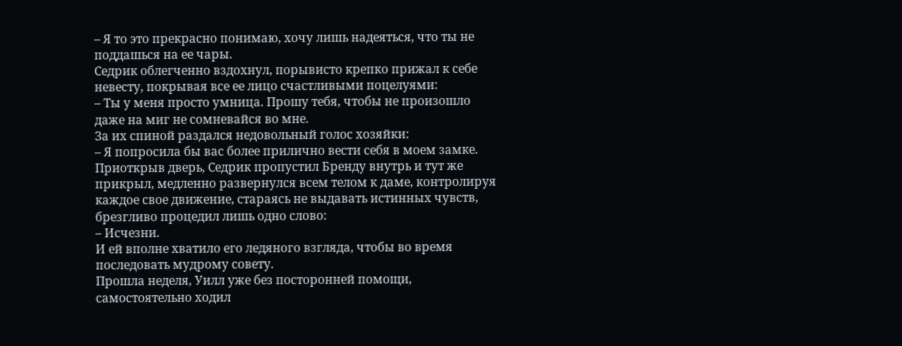– Я то это прекрасно понимаю, хочу лишь надеяться, что ты не поддашься на ее чары.
Седрик облегченно вздохнул, порывисто крепко прижал к себе невесту, покрывая все ее лицо счастливыми поцелуями:
– Ты у меня просто умница. Прошу тебя, чтобы не произошло даже на миг не сомневайся во мне.
За их спиной раздался недовольный голос хозяйки:
– Я попросила бы вас более прилично вести себя в моем замке.
Приоткрыв дверь, Седрик пропустил Бренду внутрь и тут же прикрыл, медленно развернулся всем телом к даме, контролируя каждое свое движение, стараясь не выдавать истинных чувств, брезгливо процедил лишь одно слово:
– Исчезни.
И ей вполне хватило его ледяного взгляда, чтобы во время последовать мудрому совету.
Прошла неделя, Уилл уже без посторонней помощи, самостоятельно ходил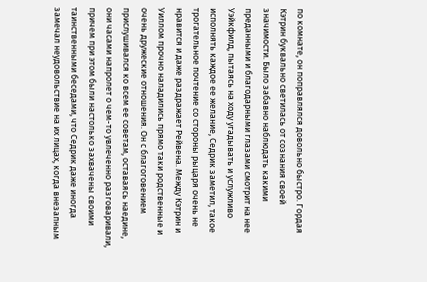по комнате, он поправлялся довольно быстро. Гордая Кэтрин буквально светилась от сознания своей значимости. Было забавно наблюдать какими преданными и благодарными глазами смотрит на нее Уэйкфилд, пытаясь на ходу угадывать и услужливо исполнять каждое ее желание, Седрик заметил, такое трогательное почтение со стороны рыцаря очень не нравится и даже раздражает Рейвена. Между Кэтрин и Уиллом прочно наладились прямо таки родственные и очень дружеские отношения. Он с благоговением прислушивался ко всем ее советам, оставаясь наедине, они часами напролет о чем-то увлеченно разговаривали, причем при этом были настолько захвачены своими таинственными беседами, что Седрик даже иногда замечал неудовольствие на их лицах, когда внезапным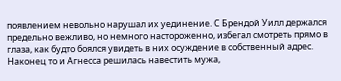появлением невольно нарушал их уединение. С Брендой Уилл держался предельно вежливо, но немного настороженно, избегал смотреть прямо в глаза, как будто боялся увидеть в них осуждение в собственный адрес. Наконец то и Агнесса решилась навестить мужа,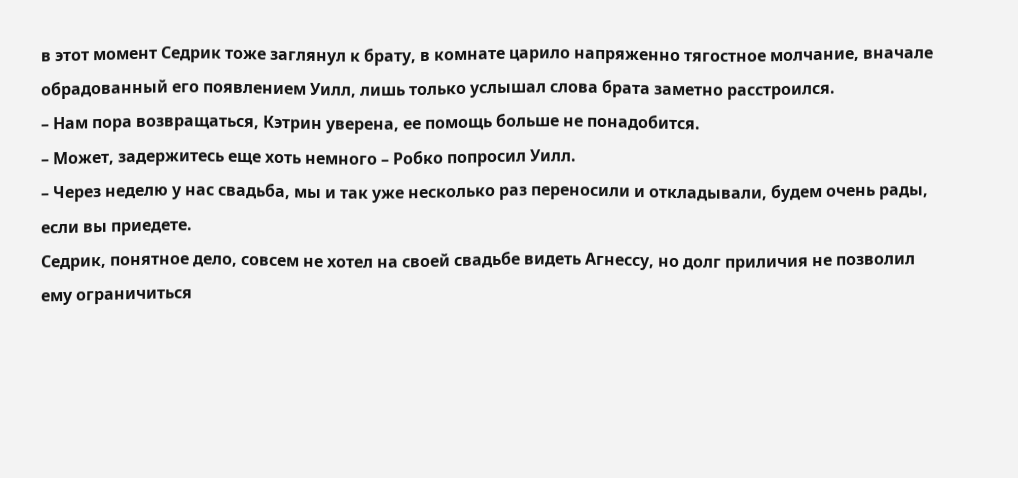в этот момент Седрик тоже заглянул к брату, в комнате царило напряженно тягостное молчание, вначале обрадованный его появлением Уилл, лишь только услышал слова брата заметно расстроился.
– Нам пора возвращаться, Кэтрин уверена, ее помощь больше не понадобится.
– Может, задержитесь еще хоть немного – Робко попросил Уилл.
– Через неделю у нас свадьба, мы и так уже несколько раз переносили и откладывали, будем очень рады, если вы приедете.
Седрик, понятное дело, совсем не хотел на своей свадьбе видеть Агнессу, но долг приличия не позволил ему ограничиться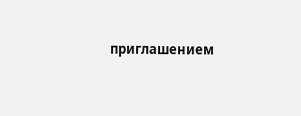приглашением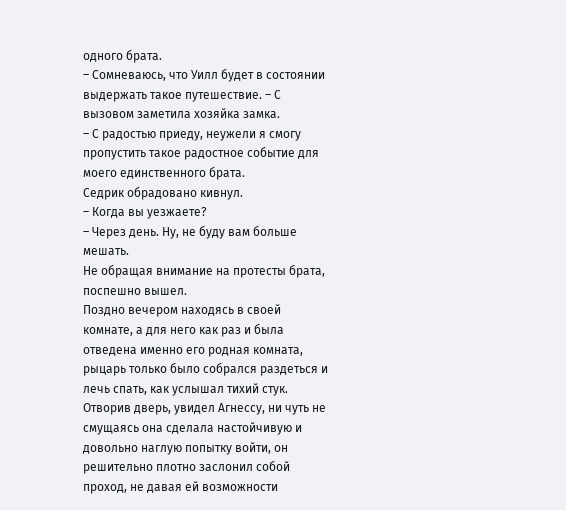одного брата.
– Сомневаюсь, что Уилл будет в состоянии выдержать такое путешествие. – С вызовом заметила хозяйка замка.
– С радостью приеду, неужели я смогу пропустить такое радостное событие для моего единственного брата.
Седрик обрадовано кивнул.
– Когда вы уезжаете?
– Через день. Ну, не буду вам больше мешать.
Не обращая внимание на протесты брата, поспешно вышел.
Поздно вечером находясь в своей комнате, а для него как раз и была отведена именно его родная комната, рыцарь только было собрался раздеться и лечь спать, как услышал тихий стук. Отворив дверь, увидел Агнессу, ни чуть не смущаясь она сделала настойчивую и довольно наглую попытку войти, он решительно плотно заслонил собой проход, не давая ей возможности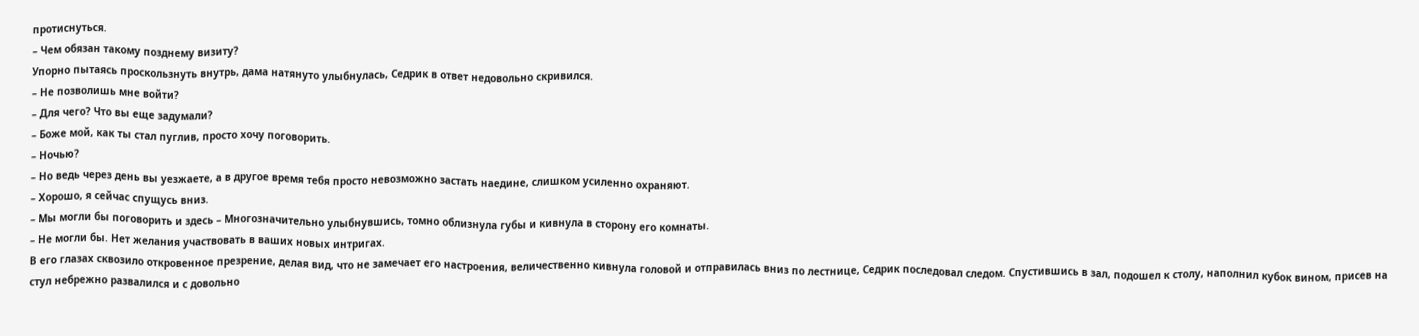протиснуться.
– Чем обязан такому позднему визиту?
Упорно пытаясь проскользнуть внутрь, дама натянуто улыбнулась, Седрик в ответ недовольно скривился.
– Не позволишь мне войти?
– Для чего? Что вы еще задумали?
– Боже мой, как ты стал пуглив, просто хочу поговорить.
– Ночью?
– Но ведь через день вы уезжаете, а в другое время тебя просто невозможно застать наедине, слишком усиленно охраняют.
– Хорошо, я сейчас спущусь вниз.
– Мы могли бы поговорить и здесь – Многозначительно улыбнувшись, томно облизнула губы и кивнула в сторону его комнаты.
– Не могли бы. Нет желания участвовать в ваших новых интригах.
В его глазах сквозило откровенное презрение, делая вид, что не замечает его настроения, величественно кивнула головой и отправилась вниз по лестнице, Седрик последовал следом. Спустившись в зал, подошел к столу, наполнил кубок вином, присев на стул небрежно развалился и с довольно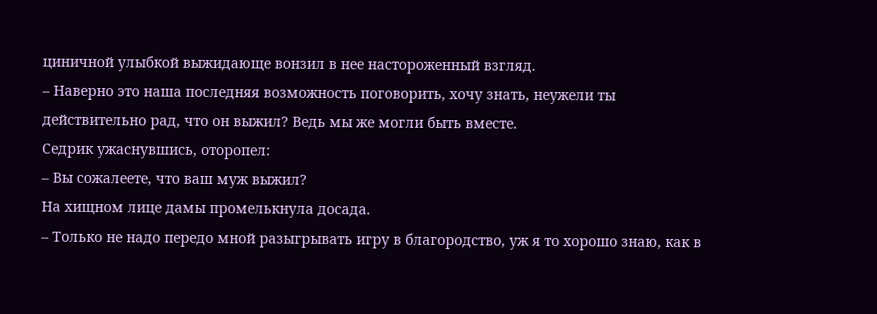циничной улыбкой выжидающе вонзил в нее настороженный взгляд.
– Наверно это наша последняя возможность поговорить, хочу знать, неужели ты действительно рад, что он выжил? Ведь мы же могли быть вместе.
Седрик ужаснувшись, оторопел:
– Вы сожалеете, что ваш муж выжил?
На хищном лице дамы промелькнула досада.
– Только не надо передо мной разыгрывать игру в благородство, уж я то хорошо знаю, как в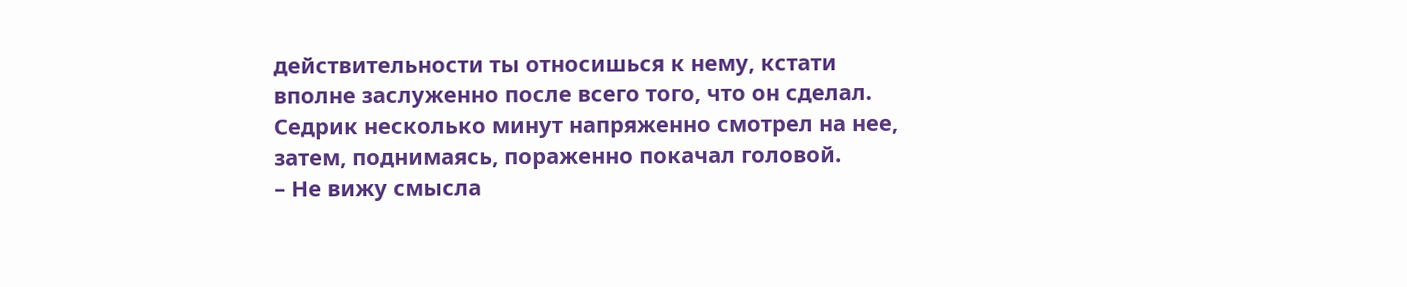действительности ты относишься к нему, кстати вполне заслуженно после всего того, что он сделал.
Седрик несколько минут напряженно смотрел на нее, затем, поднимаясь, пораженно покачал головой.
– Не вижу смысла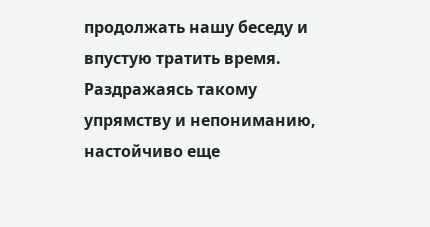продолжать нашу беседу и впустую тратить время.
Раздражаясь такому упрямству и непониманию, настойчиво еще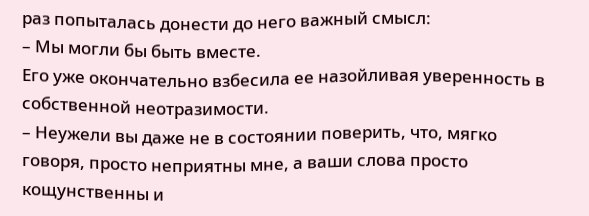раз попыталась донести до него важный смысл:
– Мы могли бы быть вместе.
Его уже окончательно взбесила ее назойливая уверенность в собственной неотразимости.
– Неужели вы даже не в состоянии поверить, что, мягко говоря, просто неприятны мне, а ваши слова просто кощунственны и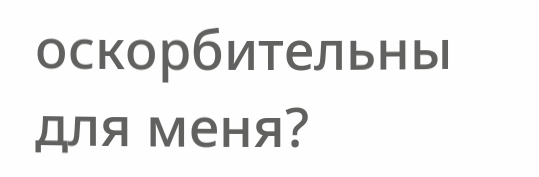оскорбительны для меня?